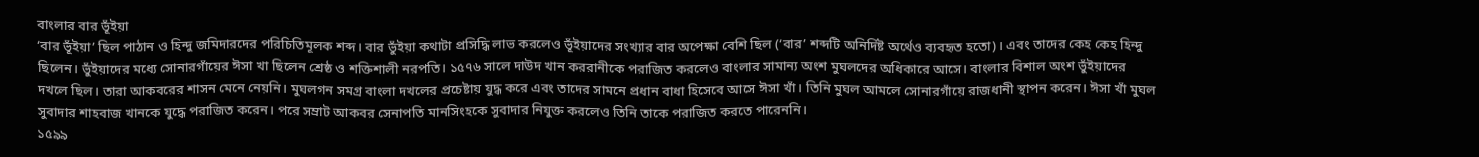বাংলার বার ভূঁইয়া
‘বার ভূঁইয়া’ ছিল পাঠান ও হিন্দু জমিদারদের পরিচিতিমূলক শব্দ। বার ভুঁইয়া কথাটা প্রসিদ্ধি লাভ করলেও ভূঁইয়াদের সংখ্যার বার অপেক্ষা বেশি ছিল (‘বার’ শব্দটি অনির্দিষ্ট অর্থেও ব্যবহৃত হতো)। এবং তাদের কেহ কেহ হিন্দু ছিলেন। ভুঁইয়াদের মধ্যে সোনারগাঁয়ের ঈসা খা ছিলেন শ্রেষ্ঠ ও শক্তিশালী নরপতি। ১৫৭৬ সালে দাউদ খান কররানীকে পরাজিত করলেও বাংলার সামান্য অংশ মুঘলদের অধিকারে আসে। বাংলার বিশাল অংশ ভুঁইয়াদের দখলে ছিল। তারা আকবরের শাসন মেনে নেয়নি। মুঘলগন সমগ্র বাংলা দখলের প্রচেষ্টায় যুদ্ধ করে এবং তাদের সামনে প্রধান বাধা হিসেবে আসে ঈসা খাঁ। তিনি মুঘল আমলে সোনারগাঁয়ে রাজধানী স্থাপন করেন। ঈসা খাঁ মুঘল সুবাদার শাহবাজ খানকে যুদ্ধে পরাজিত করেন। পরে সম্রাট আকবর সেনাপতি মানসিংহকে সুবাদার নিযুক্ত করলেও তিনি তাকে পরাজিত করতে পারেননি।
১৫৯৯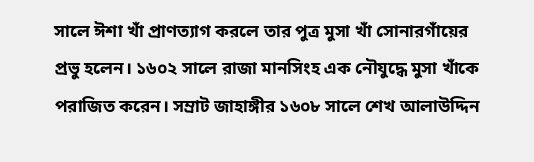সালে ঈশা খাঁ প্রাণত্যাগ করলে তার পুত্র মুসা খাঁ সোনারগাঁয়ের প্রভু হলেন। ১৬০২ সালে রাজা মানসিংহ এক নৌযুদ্ধে মুসা খাঁকে পরাজিত করেন। সম্রাট জাহাঙ্গীর ১৬০৮ সালে শেখ আলাউদ্দিন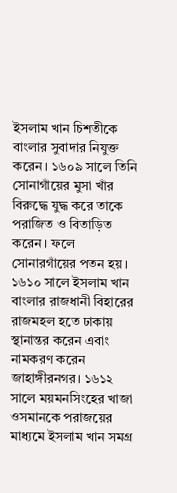ইসলাম খান চিশতীকে বাংলার সুবাদার নিযুক্ত করেন। ১৬০৯ সালে তিনি সোনাগাঁয়ের মুসা খাঁর বিরুদ্ধে যুদ্ধ করে তাকে পরাজিত ও বিতাড়িত করেন। ফলে সোনারগাঁয়ের পতন হয়। ১৬১০ সালে ইসলাম খান বাংলার রাজধানী বিহারের রাজমহল হতে ঢাকায় স্থানান্তর করেন এবাং নামকরণ করেন জাহাঙ্গীরনগর। ১৬১২ সালে ময়মনসিংহের খাজা ওসমানকে পরাজয়ের মাধ্যমে ইসলাম খান সমগ্র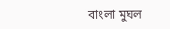বাংলা মুঘল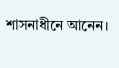শাসনাধীনে আনেন।